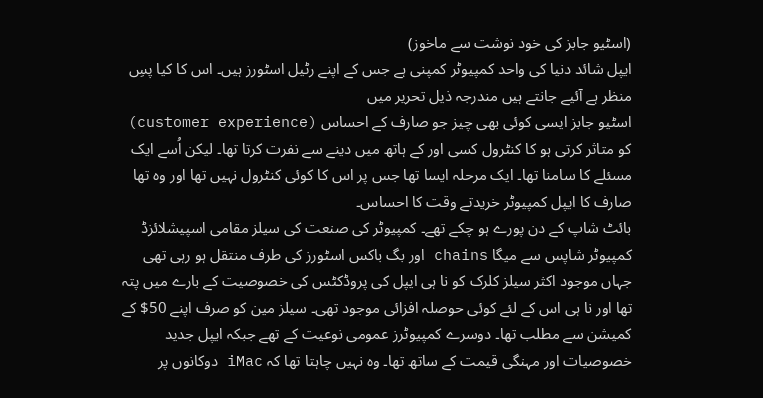(اسٹیو جابز کی خود نوشت سے ماخوز)
ایپل شائد دنیا کی واحد کمپیوٹر کمپنی ہے جس کے اپنے رٹیل اسٹورز ہیں۔ اس کا کیا پسِ منظر ہے آئیے جانتے ہیں مندرجہ ذیل تحریر میں
اسٹیو جابز ایسی کوئی بھی چیز جو صارف کے احساس (customer experience) کو متاثر کرتی ہو کا کنٹرول کسی اور کے ہاتھ میں دینے سے نفرت کرتا تھا۔ لیکن اُسے ایک مسئلے کا سامنا تھا۔ ایک مرحلہ ایسا تھا جس پر اس کا کوئی کنٹرول نہیں تھا اور وہ تھا صارف کا ایپل کمپیوٹر خریدتے وقت کا احساس۔
بائٹ شاپ کے دن پورے ہو چکے تھے۔ کمپیوٹر کی صنعت کی سیلز مقامی اسپیشلائزڈ کمپیوٹر شاپس سے میگا chains اور بگ باکس اسٹورز کی طرف منتقل ہو رہی تھی جہاں موجود اکثر سیلز کلرک کو نا ہی ایپل کی پروڈکٹس کی خصوصیت کے بارے میں پتہ تھا اور نا ہی اس کے لئے کوئی حوصلہ افزائی موجود تھی۔ سیلز مین کو صرف اپنے 50$ کے کمیشن سے مطلب تھا۔ دوسرے کمپیوٹرز عمومی نوعیت کے تھے جبکہ ایپل جدید خصوصیات اور مہنگی قیمت کے ساتھ تھا۔ وہ نہیں چاہتا تھا کہ iMac دوکانوں پر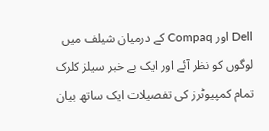Dell اور Compaq کے درمیان شیلف میں لوگوں کو نظر آئے اور ایک بے خبر سیلز کلرک تمام کمپیوٹرز کی تفصیلات ایک ساتھ بیان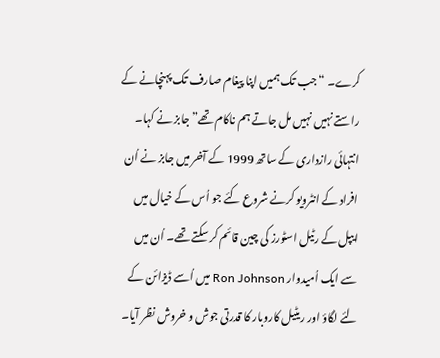کرے۔ “جب تک ہمیں اپنا پیغام صارف تک پہنچانے کے راستے نہیں نہیں مل جاتے ہم ناکام تھے” جابز نے کہا۔
انتہائی رازداری کے ساتھ 1999 کے آخر میں جابز نے اُن افراد کے انٹرویو کرنے شروع کئے جو اُس کے خیال میں ایپل کے رٹیل اسٹورز کی چین قائم کر سکتے تھے۔ اُن میں سے ایک اُمیدوار Ron Johnson میں اُسے ڈیزائن کے لئے لگاؤ اور ریٹیل کاروبار کا قدرتی جوش و خروش نظر آیا۔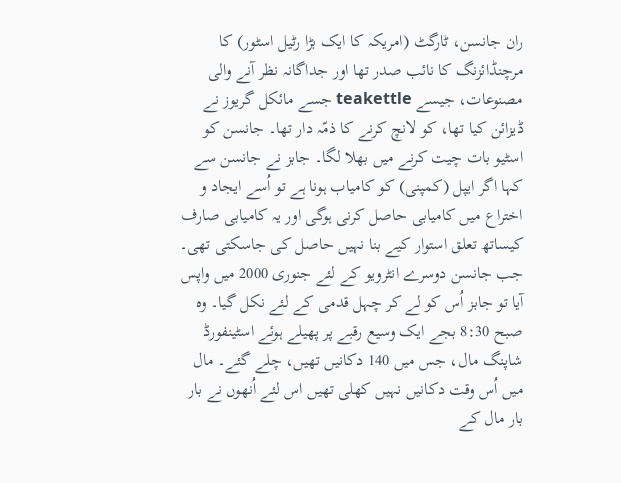ران جانسن، ٹارگٹ (امریکہ کا ایک بڑا رٹیل اسٹور) کا مرچنڈائزنگ کا نائب صدر تھا اور جداگانہ نظر آنے والی مصنوعات، جیسے teakettle جسے مائکل گریوز نے ڈیزائن کیا تھا، کو لانچ کرنے کا ذمّہ دار تھا۔ جانسن کو اسٹیو بات چیت کرنے میں بھلا لگا۔ جابز نے جانسن سے کہا اگر ایپل (کمپنی) کو کامیاب ہونا ہے تو اُسے ایجاد و اختراع میں کامیابی حاصل کرنی ہوگی اور یہ کامیابی صارف کیساتھ تعلق استوار کیے بنا نہیں حاصل کی جاسکتی تھی۔
جب جانسن دوسرے انٹرویو کے لئے جنوری 2000 میں واپس آیا تو جابز اُس کو لے کر چہل قدمی کے لئے نکل گیا۔ وہ صبح 8:30 بجے ایک وسیع رقبے پر پھیلے ہوئے اسٹینفورڈ شاپنگ مال، جس میں 140 دکانیں تھیں، چلے گئے۔ مال میں اُس وقت دکانیں نہیں کھلی تھیں اس لئے اُنھوں نے بار بار مال کے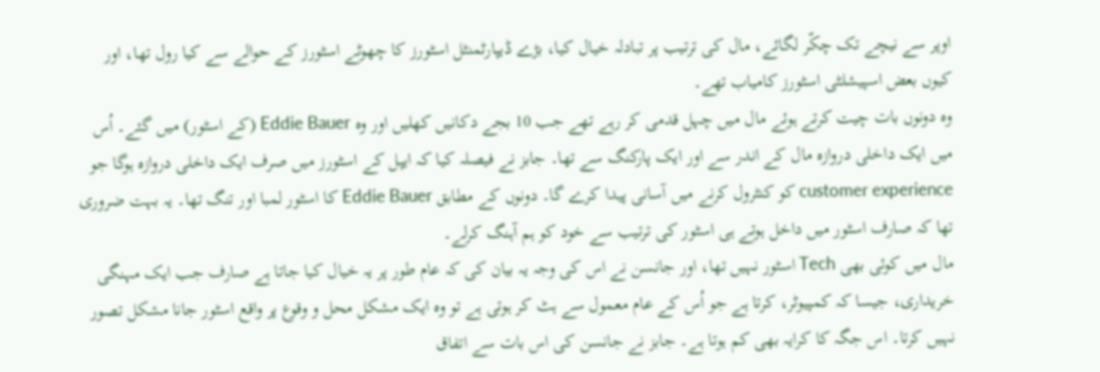اوپر سے نیچے تک چکّر لگائے، مال کی ترتیب پر تبادلہ خیال کیا، بڑے ڈیپارٹمنٹل اسٹورز کا چھوٹے اسٹورز کے حوالے سے کیا رول تھا، اور کیوں بعض اسپیشلٹی اسٹورز کامیاب تھے۔
وہ دونوں بات چیت کرتے ہوئے مال میں چہل قدمی کر رہے تھے جب 10 بجے دکانیں کھلیں اور وہ Eddie Bauer (کے اسٹور) میں گئے۔ اُس میں ایک داخلی دروازہ مال کے اندر سے اور ایک پارکنگ سے تھا۔ جابز نے فیصلہ کیا کہ ایپل کے اسٹورز میں صرف ایک داخلی دروازہ ہوگا جو customer experience کو کنٹرول کرنے میں آسانی پیدا کرے گا۔ دونوں کے مطابق Eddie Bauer کا اسٹور لمبا اور تنگ تھا۔ یہ بہت ضروری تھا کہ صارف اسٹور میں داخل ہوتے ہی اسٹور کی ترتیب سے خود کو ہم آہنگ کرلے۔
مال میں کوئی بھی Tech اسٹور نہیں تھا، اور جانسن نے اس کی وجہ یہ بیان کی کہ عام طور پر یہ خیال کیا جاتا ہے صارف جب ایک مہنگی خریداری، جیسا کہ کمپیوٹر، کرتا ہے جو اُس کے عام معمول سے ہٹ کر ہوتی ہے تو وہ ایک مشکل محل و وقوع پر واقع اسٹور جانا مشکل تصور نہیں کرتا۔ اس جگہ کا کرایہ بھی کم ہوتا ہے۔ جابز نے جانسن کی اس بات سے اتفاق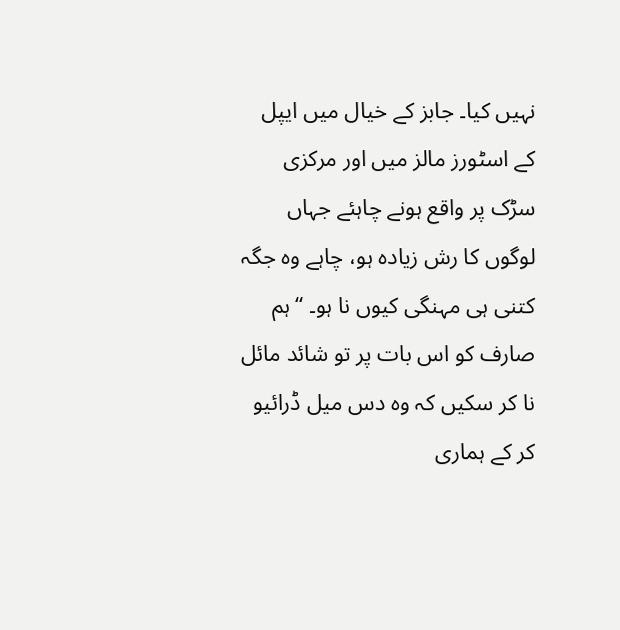نہیں کیا۔ جابز کے خیال میں ایپل کے اسٹورز مالز میں اور مرکزی سڑک پر واقع ہونے چاہئے جہاں لوگوں کا رش زیادہ ہو، چاہے وہ جگہ کتنی ہی مہنگی کیوں نا ہو۔ “ہم صارف کو اس بات پر تو شائد مائل نا کر سکیں کہ وہ دس میل ڈرائیو کر کے ہماری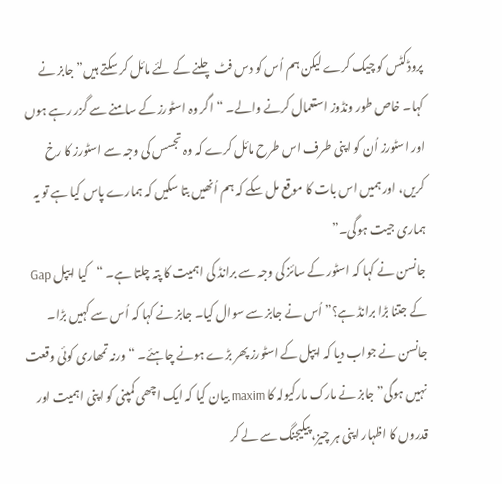پروڈکٹس کو چیک کرے لیکن ہم اُس کو دس فٹ چلنے کے لئے مائل کر سکتے ہیں” جابز نے کہا۔ خاص طور ونڈوز استعمال کرنے والے۔ “اگر وہ اسٹورز کے سامنے سے گزر رہے ہوں اور اسٹورز اُن کو اپنی طرف اس طرح مائل کرے کہ وہ تجسس کی وجہ سے اسٹورز کا رخ کریں، اور ہمیں اس بات کا موقع مل سکے کہ ہم اُنھیں بتا سکیں کہ ہمارے پاس کیا ہے تو یہ ہماری جیت ہوگی۔”
جانسن نے کہا کہ اسٹور کے سائز کی وجہ سے برانڈ کی اہمیت کا پتہ چلتا ہے۔ “کیا ایپل Gap کے جتنا بڑا برانڈ ہے؟” اُس نے جابز سے سوال کیا۔ جابز نے کہا کہ اُس سے کہیں بڑا۔ جانسن نے جواب دیا کہ ایپل کے اسٹورز پھر بڑے ہونے چاہئے۔ “ورنہ تمھاری کوئی وقعت نہیں ہوگی” جابز نے مارک مارکیولہ کا maxim بیان کیا کہ ایک اچھی کمپنی کو اپنی اہمیت اور قدروں کا اظہار اپنی ہر چیز، پیکیجنگ سے لے کر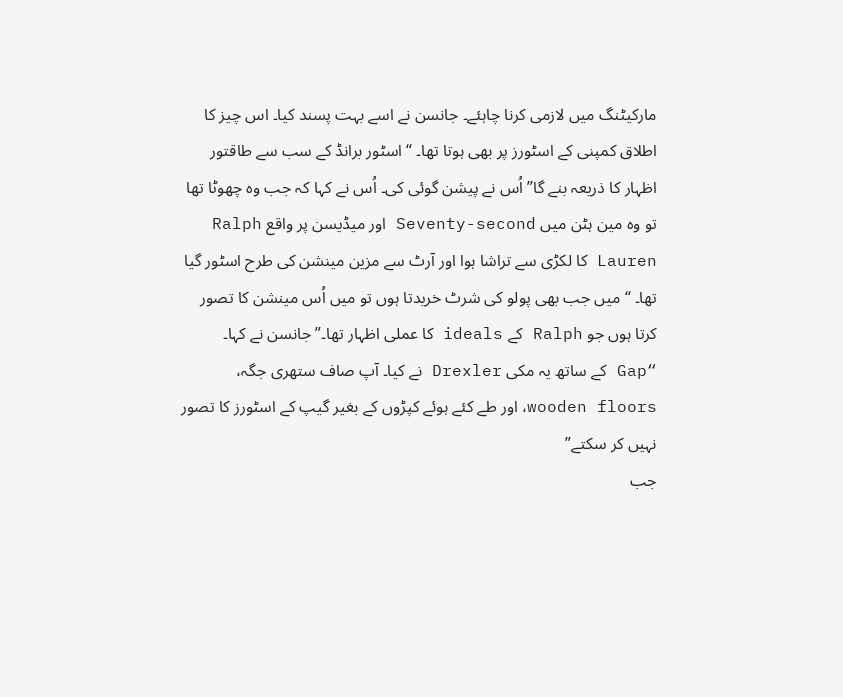مارکیٹنگ میں لازمی کرنا چاہئے۔ جانسن نے اسے بہت پسند کیا۔ اس چیز کا اطلاق کمپنی کے اسٹورز پر بھی ہوتا تھا۔ “اسٹور برانڈ کے سب سے طاقتور اظہار کا ذریعہ بنے گا” اُس نے پیشن گوئی کی۔ اُس نے کہا کہ جب وہ چھوٹا تھا تو وہ مین ہٹن میں Seventy-second اور میڈیسن پر واقع Ralph Lauren کا لکڑی سے تراشا ہوا اور آرٹ سے مزین مینشن کی طرح اسٹور گیا تھا۔ “میں جب بھی پولو کی شرٹ خریدتا ہوں تو میں اُس مینشن کا تصور کرتا ہوں جو Ralph کے ideals کا عملی اظہار تھا۔” جانسن نے کہا۔ “Gap کے ساتھ یہ مکی Drexler نے کیا۔ آپ صاف ستھری جگہ، wooden floors، اور طے کئے ہوئے کپڑوں کے بغیر گیپ کے اسٹورز کا تصور نہیں کر سکتے”
جب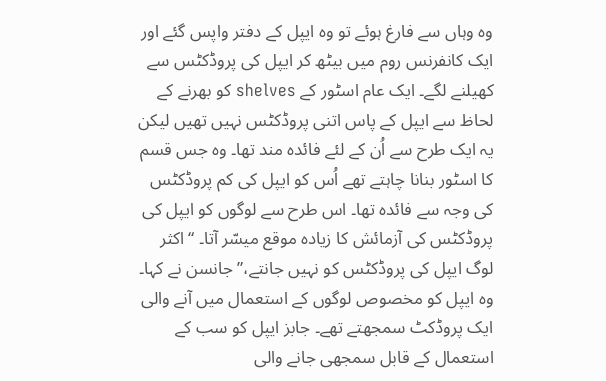وہ وہاں سے فارغ ہوئے تو وہ ایپل کے دفتر واپس گئے اور ایک کانفرنس روم میں بیٹھ کر ایپل کی پروڈکٹس سے کھیلنے لگے۔ ایک عام اسٹور کے shelves کو بھرنے کے لحاظ سے ایپل کے پاس اتنی پروڈکٹس نہیں تھیں لیکن یہ ایک طرح سے اُن کے لئے فائدہ مند تھا۔ وہ جس قسم کا اسٹور بنانا چاہتے تھے اُس کو ایپل کی کم پروڈکٹس کی وجہ سے فائدہ تھا۔ اس طرح سے لوگوں کو ایپل کی پروڈکٹس کی آزمائش کا زیادہ موقع میسّر آتا۔ “اکثر لوگ ایپل کی پروڈکٹس کو نہیں جانتے،” جانسن نے کہا۔ وہ ایپل کو مخصوص لوگوں کے استعمال میں آنے والی ایک پروڈکٹ سمجھتے تھے۔ جابز ایپل کو سب کے استعمال کے قابل سمجھی جانے والی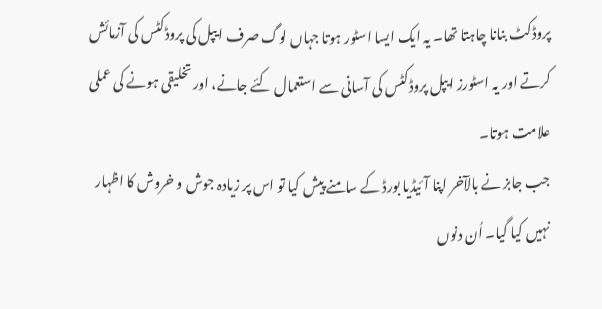پروڈکٹ بنانا چاہتا تھا۔ یہ ایک ایسا اسٹور ہوتا جہاں لوگ صرف ایپل کی پروڈکٹس کی آزمائش کرتے اور یہ اسٹورز ایپل پروڈکٹس کی آسانی سے استعمال کئے جانے، اور تخلیقی ہونے کی عملی علامت ہوتا۔
جب جابز نے بالآخر اپنا آئیڈیا بورڈ کے سامنے پیش کیا تو اس پر زیادہ جوش و خروش کا اظہار نہیں کیا گیا۔ اُن دنوں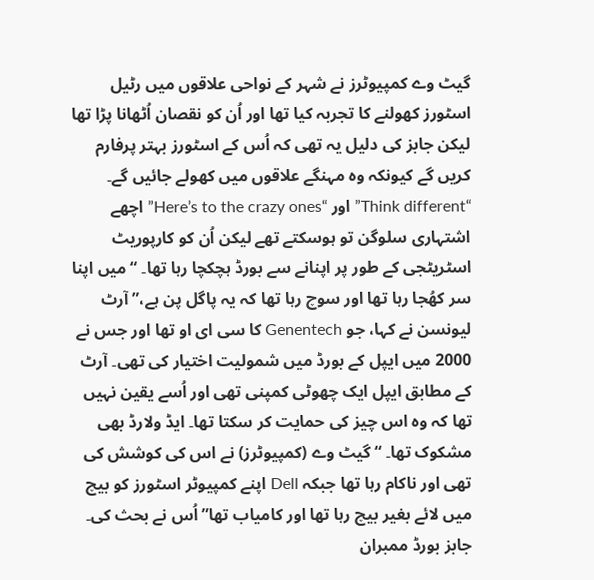گیٹ وے کمپیوٹرز نے شہر کے نواحی علاقوں میں رٹیل اسٹورز کھولنے کا تجربہ کیا تھا اور اُن کو نقصان اُٹھانا پڑا تھا لیکن جابز کی دلیل یہ تھی کہ اُس کے اسٹورز بہتر پرفارم کریں گے کیونکہ وہ مہنگے علاقوں میں کھولے جائیں گے۔ “Think different” اور “Here’s to the crazy ones” اچھے اشتہاری سلوگن تو ہوسکتے تھے لیکن اُن کو کارپوریٹ اسٹریٹجی کے طور پر اپنانے سے بورڈ ہچکچا رہا تھا۔ “میں اپنا سر کھُجا رہا تھا اور سوچ رہا تھا کہ یہ پاگل پن ہے،” آرٹ لیونسن نے کہا، جو Genentech کا سی ای او تھا اور جس نے 2000 میں ایپل کے بورڈ میں شمولیت اختیار کی تھی۔ آرٹ کے مطابق ایپل ایک چھوٹی کمپنی تھی اور اُسے یقین نہیں تھا کہ وہ اس چیز کی حمایت کر سکتا تھا۔ ایڈ ولارڈ بھی مشکوک تھا۔ “ گیٹ وے (کمپیوٹرز) نے اس کی کوشش کی تھی اور ناکام رہا تھا جبکہ Dell اپنے کمپیوٹر اسٹورز کو بیچ میں لائے بغیر بیچ رہا تھا اور کامیاب تھا” اُس نے بحث کی۔ جابز بورڈ ممبران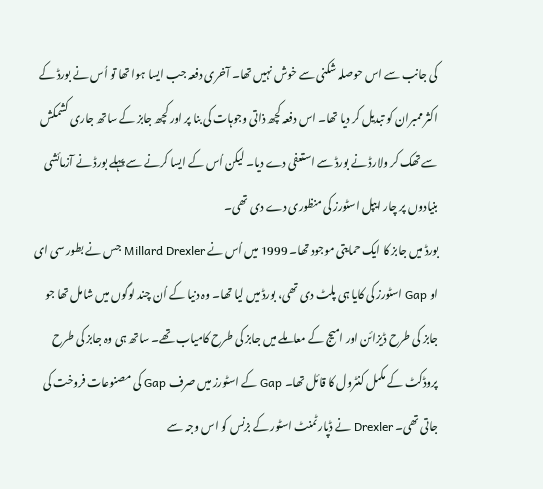کی جانب سے اس حوصلہ شکنی سے خوش نہیں تھا۔ آخری دفعہ جب ایسا ہوا تھا تو اُس نے بورڈ کے اکثر ممبران کو تبدیل کر دیا تھا۔ اس دفعہ کچھ ذاتی وجوہات کی بنا پر اور کچھ جابز کے ساتھ جاری کشمکش سے تھک کر ولارڈ نے بورڈ سے استعفی دے دیا۔ لیکن اُس کے ایسا کرنے سے پہلے بورڈ نے آزمائشی بنیادوں پر چار ایپل اسٹورز کی منظوری دے دی تھی۔
بورڈ میں جابز کا ایک حمایتی موجود تھا۔ 1999 میں اُس نے Millard Drexler جس نے بطور سی ای او Gap اسٹورز کی کایا ہی پلٹ دی تھی، بورڈ میں لیا تھا۔ وہ دنیا کے اُن چند لوگوں میں شامل تھا جو جابز کی طرح ڈیزائن اور امیج کے معاملے میں جابز کی طرح کامیاب تھے۔ ساتھ ہی وہ جابز کی طرح پروڈکٹ کے مکمل کنٹرول کا قائل تھا۔ Gap کے اسٹورز میں صرف Gap کی مصنوعات فروخت کی جاتی تھی۔ Drexler نے ڈپارٹمنٹ اسٹور کے بزنس کو اس وجہ سے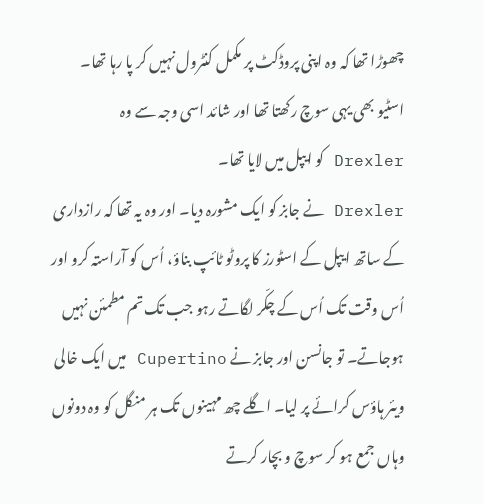چھوڑا تھا کہ وہ اپنی پروڈکٹ پر مکمل کنٹرول نہیں کر پا رہا تھا۔ اسٹیو بھی یہی سوچ رکھتا تھا اور شائد اسی وجہ سے وہ Drexler کو ایپل میں لایا تھا۔
Drexler نے جابز کو ایک مشورہ دیا۔ اور وہ یہ تھا کہ رازداری کے ساتھ ایپل کے اسٹورز کا پروٹو ٹائپ بناؤ، اُس کو آراستہ کرو اور اُس وقت تک اُس کے چکّر لگاتے رہو جب تک تم مطمئن نہیں ہوجاتے۔ تو جانسن اور جابز نے Cupertino میں ایک خالی ویئر ہاؤس کرائے پر لیا۔ اگلے چھ مہینوں تک ہر منگل کو وہ دونوں وہاں جمع ہو کر سوچ و بچار کرتے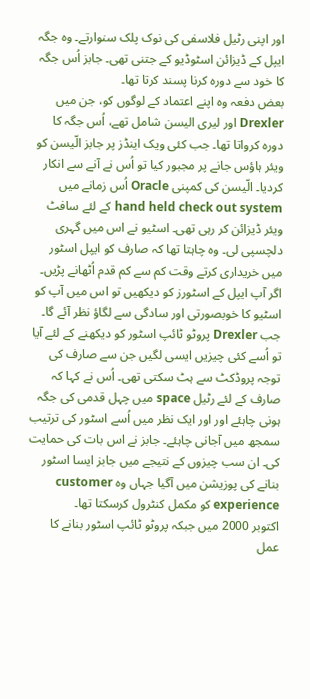اور اپنی رٹیل فلاسفی کی نوک پلک سنوارتے۔ وہ جگہ ایپل کے ڈیزائن اسٹوڈیو کے جتنی تھی۔ جابز اُس جگہ کا خود سے دورہ کرنا پسند کرتا تھا۔
بعض دفعہ وہ اپنے اعتماد کے لوگوں کو، جن میں Drexler اور لیری الیسن شامل تھے، اُس جگہ کا دورہ کرواتا تھا۔ جب کئی ویک اینڈز پر جابز الّیسن کو ویئر ہاؤس جانے پر مجبور کیا تو اُس نے آنے سے انکار کردیا۔ الّیسن کی کمپنی Oracle اُس زمانے میں hand held check out system کے لئے سافٹ ویئر ڈیزائن کر رہی تھی۔ اسٹیو نے اس میں گہری دلچسپی لی۔ وہ چاہتا تھا کہ صارف کو ایپل اسٹور میں خریداری کرتے وقت کم سے کم قدم اُٹھانے پڑیں۔ اگر آپ ایپل کے اسٹورز کو دیکھیں تو اس میں آپ کو اسٹیو کا خوبصورتی اور سادگی سے لگاؤ نظر آئے گا۔
جب Drexler پروٹو ٹائپ اسٹور کو دیکھنے کے لئے آیا تو اُسے کئی چیزیں ایسی لگیں جن سے صارف کی توجہ پروڈکٹ سے ہٹ سکتی تھی۔ اُس نے کہا کہ صارف کے لئے رٹیل space میں چہل قدمی کی جگہ ہونی چاہئے اور اور ایک نظر میں اُسے اسٹور کی ترتیب سمجھ میں آجانی چاہئے۔ جابز نے اس بات کی حمایت کی۔ ان سب چیزوں کے نتیجے میں جابز ایسا اسٹور بنانے کی پوزیشن میں آگیا جہاں وہ customer experience کو مکمل کنٹرول کرسکتا تھا۔
اکتوبر 2000 میں جبکہ پروٹو ٹائپ اسٹور بنانے کا عمل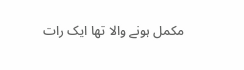مکمل ہونے والا تھا ایک رات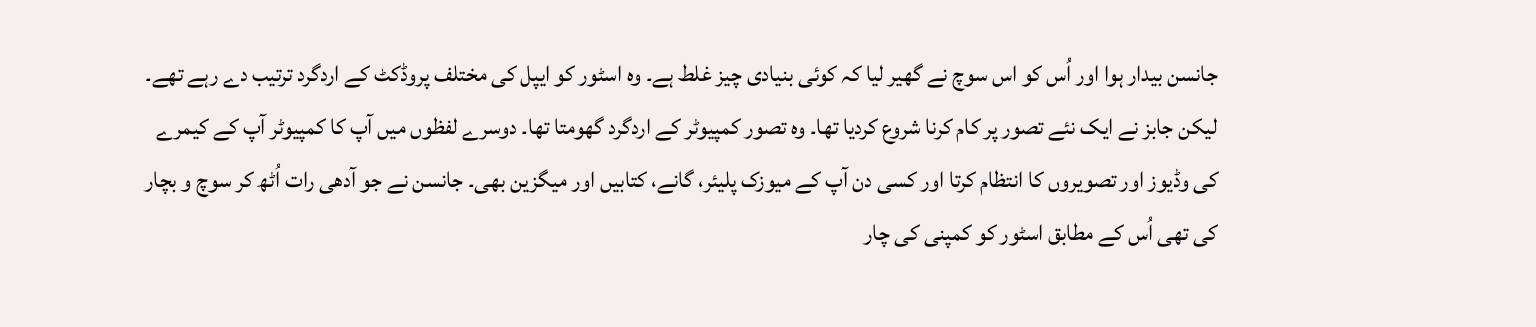جانسن بیدار ہوا اور اُس کو اس سوچ نے گھیر لیا کہ کوئی بنیادی چیز غلط ہے۔ وہ اسٹور کو ایپل کی مختلف پروڈکٹ کے اردگرد ترتیب دے رہے تھے۔ لیکن جابز نے ایک نئے تصور پر کام کرنا شروع کردیا تھا۔ وہ تصور کمپیوٹر کے اردگرد گھومتا تھا۔ دوسرے لفظوں میں آپ کا کمپیوٹر آپ کے کیمرے کی وڈیوز اور تصویروں کا انتظام کرتا اور کسی دن آپ کے میوزک پلیئر، گانے، کتابیں اور میگزین بھی۔ جانسن نے جو آدھی رات اُٹھ کر سوچ و بچار کی تھی اُس کے مطابق اسٹور کو کمپنی کی چار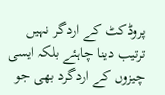پروڈکٹ کے اردگر نہیں ترتیب دینا چاہئے بلکہ ایسی چیزوں کے اردگرد بھی جو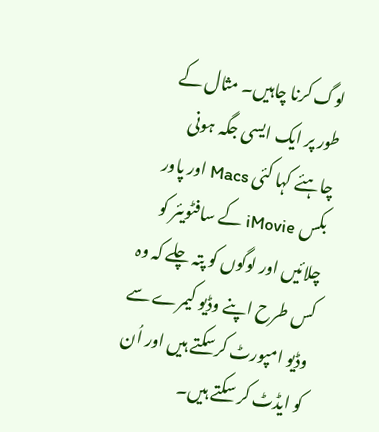لوگ کرنا چاہیں۔ مثال کے طور پر ایک ایسی جگہ ہونی چاہئے کہا کئی Macs اور پاور بکس iMovie کے سافٹویئر کو چلائیں اور لوگوں کو پتہ چلے کہ وہ کس طرح اپنے وڈیو کیمرے سے وڈیو امپورٹ کرسکتے ہیں اور اُن کو ایڈٹ کر سکتے ہیں۔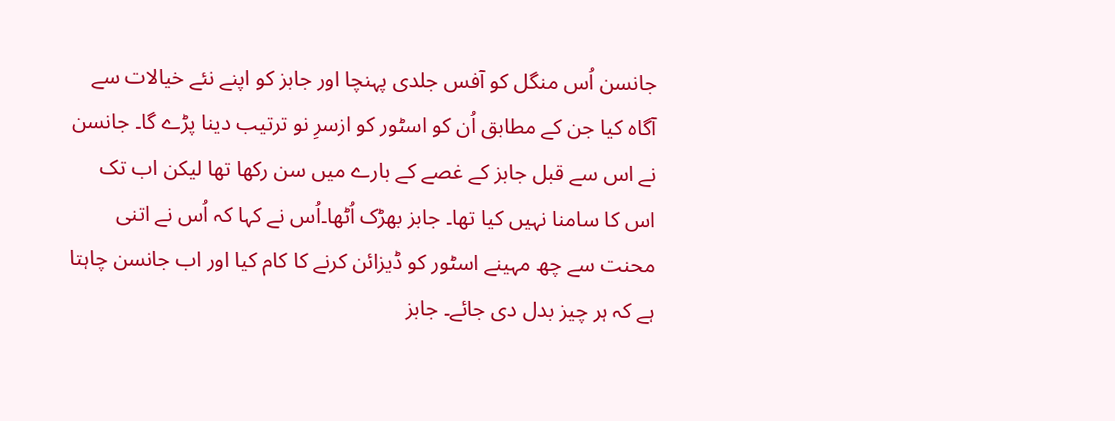جانسن اُس منگل کو آفس جلدی پہنچا اور جابز کو اپنے نئے خیالات سے آگاہ کیا جن کے مطابق اُن کو اسٹور کو ازسرِ نو ترتیب دینا پڑے گا۔ جانسن نے اس سے قبل جابز کے غصے کے بارے میں سن رکھا تھا لیکن اب تک اس کا سامنا نہیں کیا تھا۔ جابز بھڑک اُٹھا۔اُس نے کہا کہ اُس نے اتنی محنت سے چھ مہینے اسٹور کو ڈیزائن کرنے کا کام کیا اور اب جانسن چاہتا ہے کہ ہر چیز بدل دی جائے۔ جابز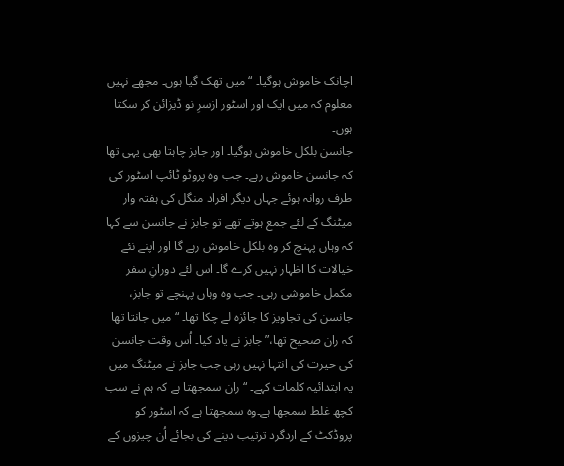اچانک خاموش ہوگیا۔ “میں تھک گیا ہوں۔ مجھے نہیں معلوم کہ میں ایک اور اسٹور ازسرِ نو ڈیزائن کر سکتا ہوں۔
جانسن بلکل خاموش ہوگیا۔ اور جابز چاہتا بھی یہی تھا کہ جانسن خاموش رہے۔ جب وہ پروٹو ٹائپ اسٹور کی طرف روانہ ہوئے جہاں دیگر افراد منگل کی ہفتہ وار میٹنگ کے لئے جمع ہوتے تھے تو جابز نے جانسن سے کہا کہ وہاں پہنچ کر وہ بلکل خاموش رہے گا اور اپنے نئے خیالات کا اظہار نہیں کرے گا۔ اس لئے دورانِ سفر مکمل خاموشی رہی۔ جب وہ وہاں پہنچے تو جابز، جانسن کی تجاویز کا جائزہ لے چکا تھا۔ “میں جانتا تھا کہ ران صحیح تھا،” جابز نے یاد کیا۔ اُس وقت جانسن کی حیرت کی انتہا نہیں رہی جب جابز نے میٹنگ میں یہ ابتدائیہ کلمات کہے۔ “ران سمجھتا ہے کہ ہم نے سب کچھ غلط سمجھا ہے۔وہ سمجھتا ہے کہ اسٹور کو پروڈکٹ کے اردگرد ترتیب دینے کی بجائے اُن چیزوں کے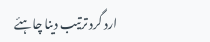ارد گرد ترتیب دینا چاہئے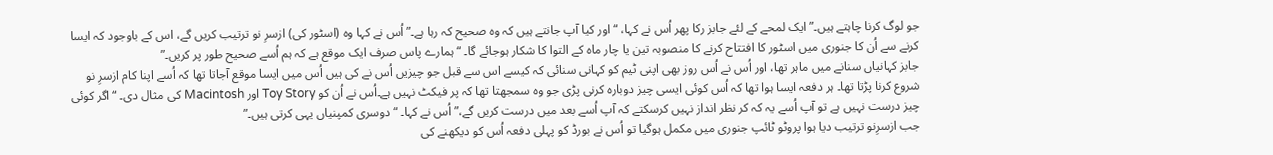جو لوگ کرنا چاہتے ہیں۔” ایک لمحے کے لئے جابز رکا پھر اُس نے کہا، “اور کیا آپ جانتے ہیں کہ وہ صحیح کہ رہا ہے۔” اُس نے کہا وہ (اسٹور کی) ازسرِ نو ترتیب کریں گے، اس کے باوجود کہ ایسا کرنے سے اُن کا جنوری میں اسٹور کا افتتاح کرنے کا منصوبہ تین یا چار ماہ کے التوا کا شکار ہوجائے گا۔ “ہمارے پاس صرف ایک موقع ہے کہ ہم اُسے صحیح طور پر کریں۔”
جابز کہانیاں سنانے میں ماہر تھا، اور اُس نے اُس روز بھی اپنی ٹیم کو کہانی سنائی کہ کیسے اس سے قبل جو چیزیں اُس نے کی ہیں اُس میں ایسا موقع آجاتا تھا کہ اُسے اپنا کام ازسرِ نو شروع کرنا پڑتا تھا۔ ہر دفعہ ایسا ہوا تھا کہ اُس کوئی ایسی چیز دوبارہ کرنی پڑی جو وہ سمجھتا تھا کہ پر فیکٹ نہیں ہے۔اُس نے اُن کو Toy Story اور Macintosh کی مثال دی۔ “اگر کوئی چیز درست نہیں ہے تو آپ اُسے یہ کہ کر نظر انداز نہیں کرسکتے کہ آپ اُسے بعد میں درست کریں گے،” اُس نے کہا۔ “دوسری کمپنیاں یہی کرتی ہیں۔”
جب ازسرِنو ترتیب دیا ہوا پروٹو ٹائپ جنوری میں مکمل ہوگیا تو اُس نے بورڈ کو پہلی دفعہ اُس کو دیکھنے کی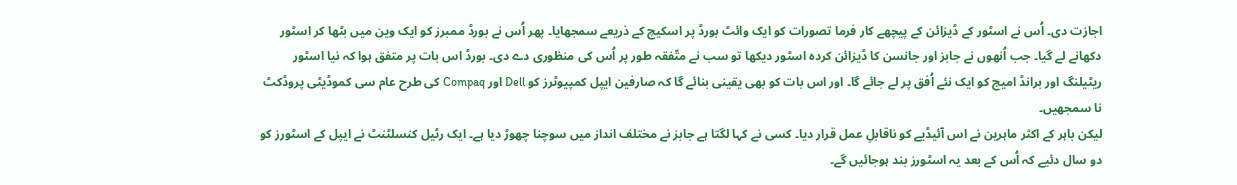اجازت دی۔ اُس نے اسٹور کے ڈیزائن کے پیچھے کار فرما تصورات کو ایک وائٹ بورڈ پر اسکیچ کے ذریعے سمجھایا۔ پھر اُس نے بورڈ ممبرز کو ایک وین میں بٹھا کر اسٹور دکھانے لے گیا۔ جب اُنھوں نے جابز اور جانسن کا ڈیزائن کردہ اسٹور دیکھا تو سب نے متّفقہ طور پر اُس کی منظوری دے دی۔ بورڈ اس بات پر متفق ہوا کہ نیا اسٹور ریٹیلنگ اور برانڈ امیج کو ایک نئے اُفق پر لے جائے گا۔ اور اس بات کو بھی یقینی بنائے گا کہ صارفین ایپل کمپیوٹرز کو Dell اور Compaq کی طرح عام سی کموڈیٹی پروڈکٹ نا سمجھیں۔
لیکن باہر کے اکثر ماہرین نے اس آئیڈیے کو ناقابلِ عمل قرار دیا۔ کسی نے کہا لگتا ہے جابز نے مختلف انداز میں سوچنا چھوڑ دیا ہے۔ ایک رٹیل کنسلٹنٹ نے ایپل کے اسٹورز کو دو سال دئیے کہ اُس کے بعد یہ اسٹورز بند ہوجائیں گے۔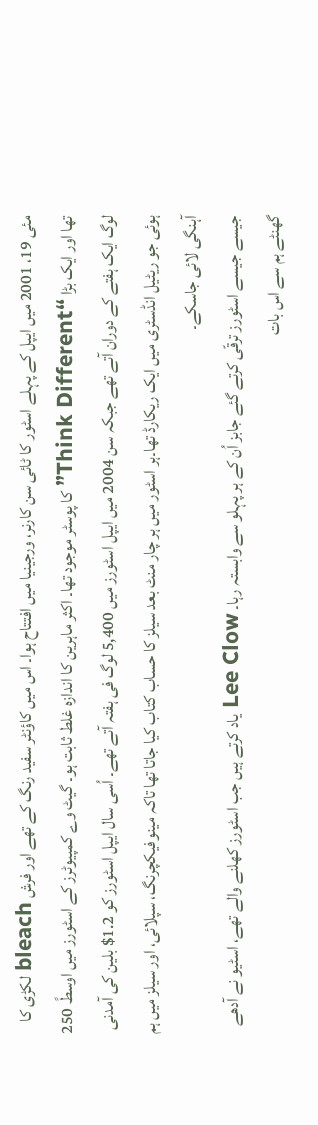مئی 19، 2001 میں ایپل کے پہلے اسٹور کا ٹائی سن کارنر، ورجینیا میں افتتاح ہوا۔ اس میں کاؤنٹر سفید رنگ کے تھے اور فرش bleach لکڑی کا تھا اور ایک بڑا “Think Different” کا پوسٹر موجود تھا۔ اکثر ماہرین کا اندازہ غلط ثابت ہو۔ گیٹ وے کمپیوٹرز کے اسٹورز میں اوسطً 250 لوگ ایک ہفتے کے دوران آتے تھے جبکہ سن 2004 میں ایپل اسٹورز میں 5,400 لوگ فی ہفتہ آتے تھے۔ اُسی سال ایپل اسٹورز کو 1.2$ بلین کی آمدنی ہوئی جو ریٹیل انڈسٹری میں ایک ریکارڈ تھا۔ہر اسٹور میں ہر چار منٹ بعد سیلز کا حساب کتاب کیا جاتا تھا تاکہ مینوفیکچرنگ، سپلائی، اور سیلز میں ہم آہنگی لائی جاسکے۔
جیسے جیسے اسٹورز ترقّی کرتے گئے جابز اُن کے ہر پہلو سے وابستہ رہا۔ Lee Clow یاد کرتے ہیں جب اسٹورز کھلنے والے تھے، اسٹیو نے آدھے گھنٹے ہم سے اس بات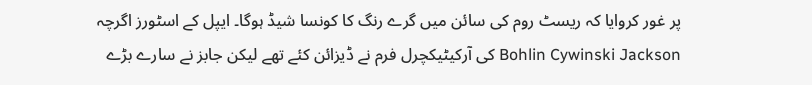پر غور کروایا کہ ریسٹ روم کی سائن میں گرے رنگ کا کونسا شیڈ ہوگا۔ ایپل کے اسٹورز اگرچہ Bohlin Cywinski Jackson کی آرکیٹیکچرل فرم نے ڈیزائن کئے تھے لیکن جابز نے سارے بڑے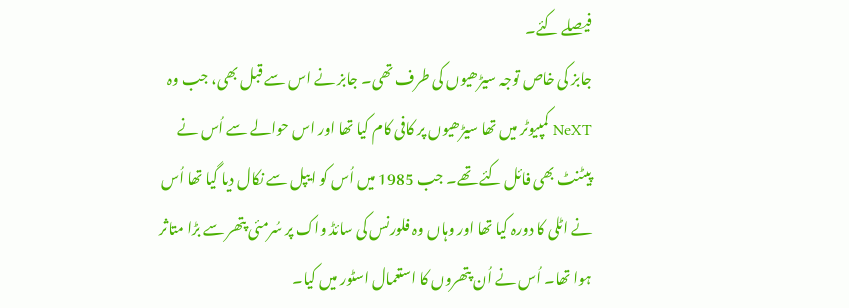فیصلے کئے۔
جابز کی خاص توجہ سیڑھیوں کی طرف تھی۔ جابز نے اس سے قبل بھی، جب وہ NeXT کمپیوٹر میں تھا سیڑھیوں پر کافی کام کیا تھا اور اس حوالے سے اُس نے پیٹنٹ بھی فائل کئے تھے۔ جب 1985 میں اُس کو ایپل سے نکال دیا گیا تھا اُس نے اٹلی کا دورہ کیا تھا اور وہاں وہ فلورنس کی سائڈ واک پر سُرمئی پتھر سے بڑا متاثر ہوا تھا۔ اُس نے اُن پتھروں کا استعمال اسٹور میں کیا۔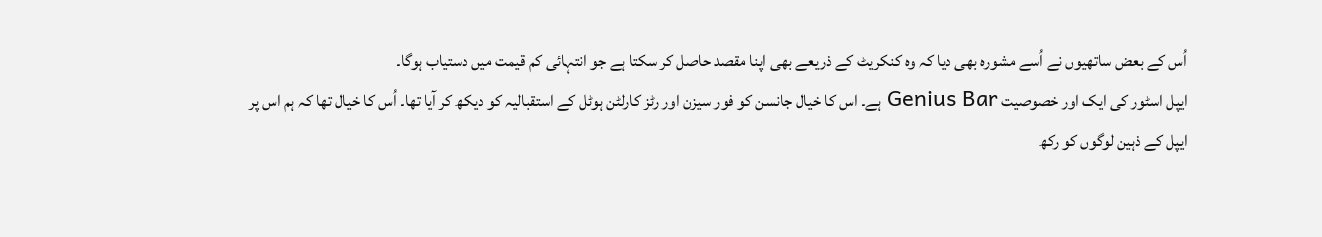اُس کے بعض ساتھیوں نے اُسے مشورہ بھی دیا کہ وہ کنکریٹ کے ذریعے بھی اپنا مقصد حاصل کر سکتا ہے جو انتہائی کم قیمت میں دستیاب ہوگا۔
ایپل اسٹور کی ایک اور خصوصیت Genius Bar ہے۔ اس کا خیال جانسن کو فور سیزن اور رٹز کارلٹن ہوٹل کے استقبالیہ کو دیکھ کر آیا تھا۔ اُس کا خیال تھا کہ ہم اس پر ایپل کے ذہین لوگوں کو رکھ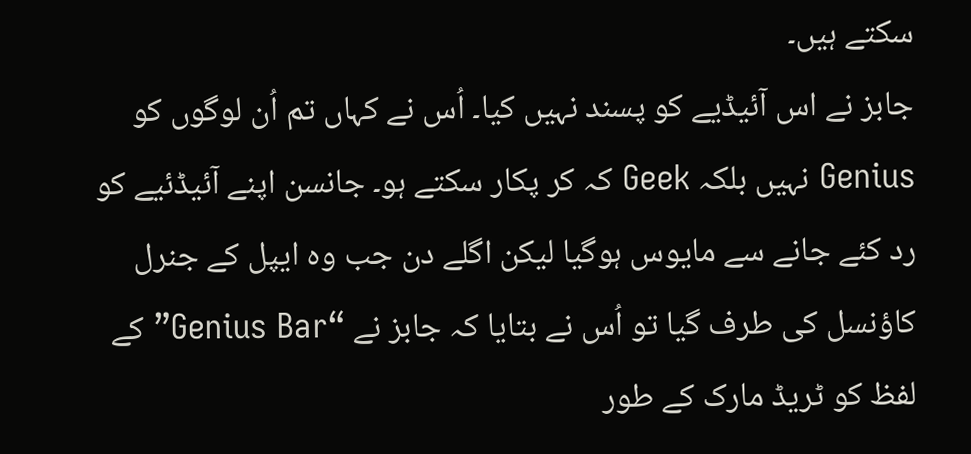سکتے ہیں۔
جابز نے اس آئیڈیے کو پسند نہیں کیا۔ اُس نے کہاں تم اُن لوگوں کو Genius نہیں بلکہ Geek کہ کر پکار سکتے ہو۔ جانسن اپنے آئیڈئیے کو رد کئے جانے سے مایوس ہوگیا لیکن اگلے دن جب وہ ایپل کے جنرل کاؤنسل کی طرف گیا تو اُس نے بتایا کہ جابز نے “Genius Bar” کے لفظ کو ٹریڈ مارک کے طور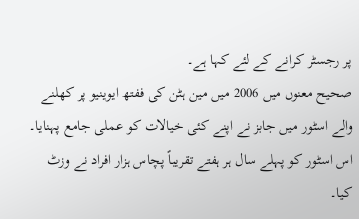پر رجسٹر کرانے کے لئے کہا ہے۔
صحیح معنوں میں 2006 میں مین ہٹن کی ففتھ ایوینیو پر کھلنے والے اسٹور میں جابز نے اپنے کئی خیالات کو عملی جامع پہنایا۔ اس اسٹور کو پہلے سال ہر ہفتے تقریباً پچاس ہزار افراد نے وزٹ کیا۔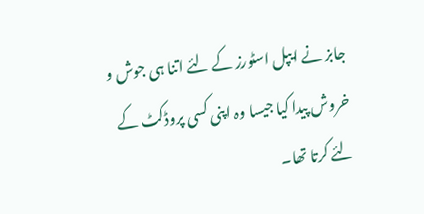جابز نے ایپل اسٹورز کے لئے اتنا ہی جوش و خروش پیدا کیا جیسا وہ اپنی کسی پروڈکٹ کے لئے کرتا تھا۔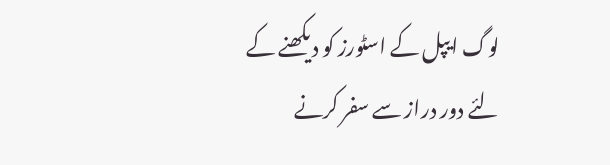لوگ ایپل کے اسٹورز کو دیکھنے کے لئے دور دراز سے سفر کرنے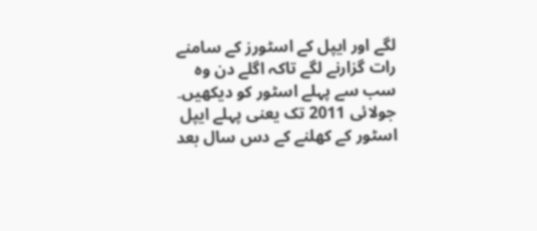لگے اور ایپل کے اسٹورز کے سامنے رات گزارنے لگے تاکہ اگلے دن وہ سب سے پہلے اسٹور کو دیکھیں۔
جولائی 2011 تک یعنی پہلے ایپل اسٹور کے کھلنے کے دس سال بعد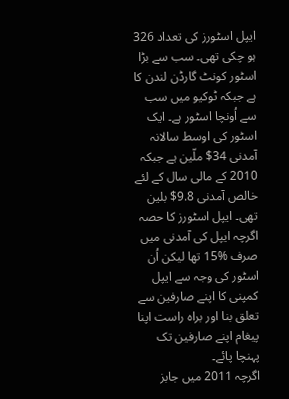ایپل اسٹورز کی تعداد 326 ہو چکی تھی۔ سب سے بڑا اسٹور کونٹ گارڈن لندن کا ہے جبکہ ٹوکیو میں سب سے اُونچا اسٹور ہے۔ ایک اسٹور کی اوسط سالانہ آمدنی 34$ ملّین ہے جبکہ 2010 کے مالی سال کے لئے خالص آمدنی 9.8$ بلین تھی۔ ایپل اسٹورز کا حصہ اگرچہ ایپل کی آمدنی میں صرف %15 تھا لیکن اُن اسٹور کی وجہ سے ایپل کمپنی کا اپنے صارفین سے تعلق بنا اور براہ راست اپنا پیغام اپنے صارفین تک پہنچا پائے۔
اگرچہ 2011 میں جابز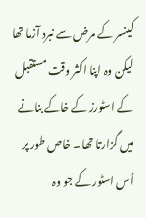کینسر کے مرض سے نبرد آزما تھا لیکن وہ اپنا اکثر وقت مستقبل کے اسٹورز کے خاکے بنانے میں گزارتا تھا۔ خاص طور پر اُس اسٹور کے جو وہ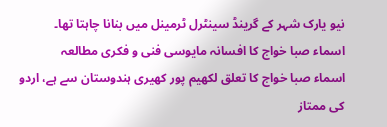نیو یارک شہر کے گرینڈ سینٹرل ٹرمینل میں بنانا چاہتا تھا۔
اسماء صبا خواج کا افسانہ مایوسی فنی و فکری مطالعہ
اسماء صبا خواج کا تعلق لکھیم پور کھیری ہندوستان سے ہے، اردو کی ممتاز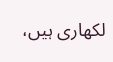لکھاری ہیں،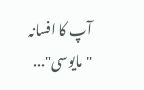آپ کا افسانہ ''مایوسی"...